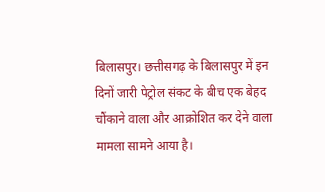बिलासपुर। छत्तीसगढ़ के बिलासपुर में इन दिनों जारी पेट्रोल संकट के बीच एक बेहद चौंकाने वाला और आक्रोशित कर देने वाला मामला सामने आया है।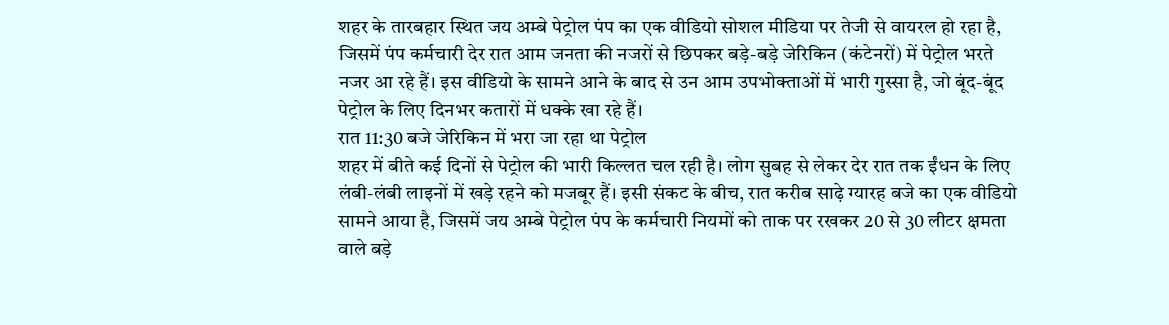शहर के तारबहार स्थित जय अम्बे पेट्रोल पंप का एक वीडियो सोशल मीडिया पर तेजी से वायरल हो रहा है, जिसमें पंप कर्मचारी देर रात आम जनता की नजरों से छिपकर बड़े-बड़े जेरिकिन (कंटेनरों) में पेट्रोल भरते नजर आ रहे हैं। इस वीडियो के सामने आने के बाद से उन आम उपभोक्ताओं में भारी गुस्सा है, जो बूंद-बूंद पेट्रोल के लिए दिनभर कतारों में धक्के खा रहे हैं।
रात 11:30 बजे जेरिकिन में भरा जा रहा था पेट्रोल
शहर में बीते कई दिनों से पेट्रोल की भारी किल्लत चल रही है। लोग सुबह से लेकर देर रात तक ईंधन के लिए लंबी-लंबी लाइनों में खड़े रहने को मजबूर हैं। इसी संकट के बीच, रात करीब साढ़े ग्यारह बजे का एक वीडियो सामने आया है, जिसमें जय अम्बे पेट्रोल पंप के कर्मचारी नियमों को ताक पर रखकर 20 से 30 लीटर क्षमता वाले बड़े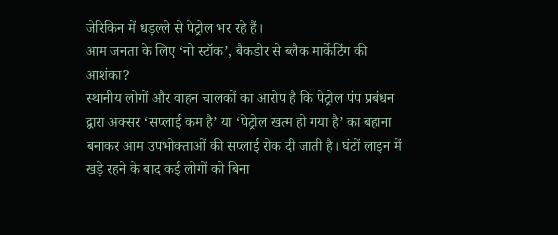जेरिकिन में धड़ल्ले से पेट्रोल भर रहे हैं।
आम जनता के लिए ‘नो स्टॉक’, बैकडोर से ब्लैक मार्केटिंग की आशंका?
स्थानीय लोगों और वाहन चालकों का आरोप है कि पेट्रोल पंप प्रबंधन द्वारा अक्सर ‘सप्लाई कम है’ या ‘पेट्रोल खत्म हो गया है’ का बहाना बनाकर आम उपभोक्ताओं की सप्लाई रोक दी जाती है। घंटों लाइन में खड़े रहने के बाद कई लोगों को बिना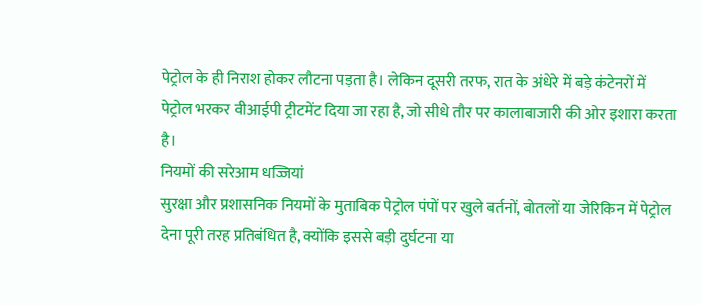पेट्रोल के ही निराश होकर लौटना पड़ता है। लेकिन दूसरी तरफ, रात के अंधेरे में बड़े कंटेनरों में पेट्रोल भरकर वीआईपी ट्रीटमेंट दिया जा रहा है, जो सीधे तौर पर कालाबाजारी की ओर इशारा करता है।
नियमों की सरेआम धज्जियां
सुरक्षा और प्रशासनिक नियमों के मुताबिक पेट्रोल पंपों पर खुले बर्तनों, बोतलों या जेरिकिन में पेट्रोल देना पूरी तरह प्रतिबंधित है, क्योंकि इससे बड़ी दुर्घटना या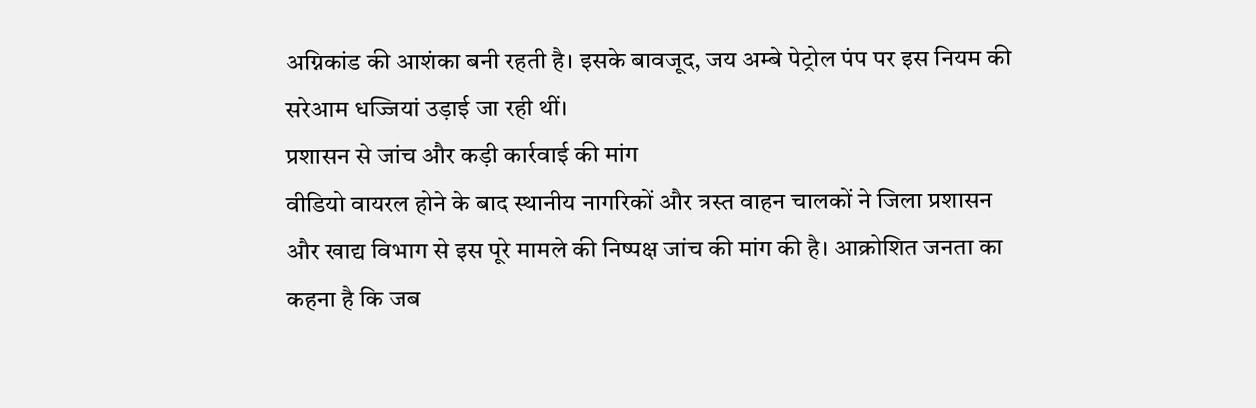अग्निकांड की आशंका बनी रहती है। इसके बावजूद, जय अम्बे पेट्रोल पंप पर इस नियम की सरेआम धज्जियां उड़ाई जा रही थीं।
प्रशासन से जांच और कड़ी कार्रवाई की मांग
वीडियो वायरल होने के बाद स्थानीय नागरिकों और त्रस्त वाहन चालकों ने जिला प्रशासन और खाद्य विभाग से इस पूरे मामले की निष्पक्ष जांच की मांग की है। आक्रोशित जनता का कहना है कि जब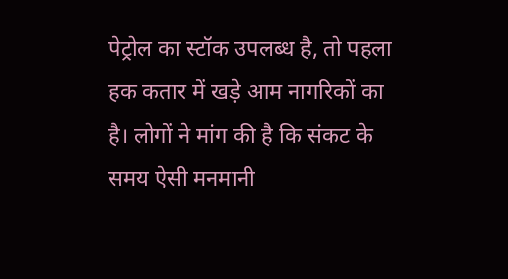पेट्रोल का स्टॉक उपलब्ध है, तो पहला हक कतार में खड़े आम नागरिकों का है। लोगों ने मांग की है कि संकट के समय ऐसी मनमानी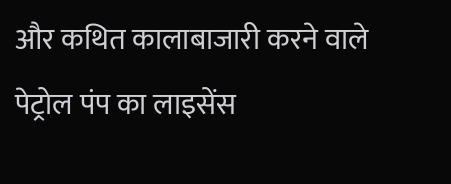और कथित कालाबाजारी करने वाले पेट्रोल पंप का लाइसेंस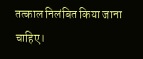तत्काल निलंबित किया जाना चाहिए।